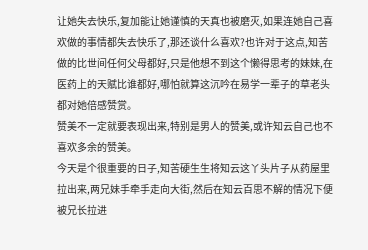让她失去快乐,复加能让她谨慎的天真也被磨灭,如果连她自己喜欢做的事情都失去快乐了,那还谈什么喜欢?也许对于这点,知苦做的比世间任何父母都好,只是他想不到这个懒得思考的妹妹,在医药上的天赋比谁都好,哪怕就算这沉吟在易学一辈子的草老头都对她倍感赞赏。
赞美不一定就要表现出来,特别是男人的赞美,或许知云自己也不喜欢多余的赞美。
今天是个很重要的日子,知苦硬生生将知云这丫头片子从药屋里拉出来,两兄妹手牵手走向大街,然后在知云百思不解的情况下便被兄长拉进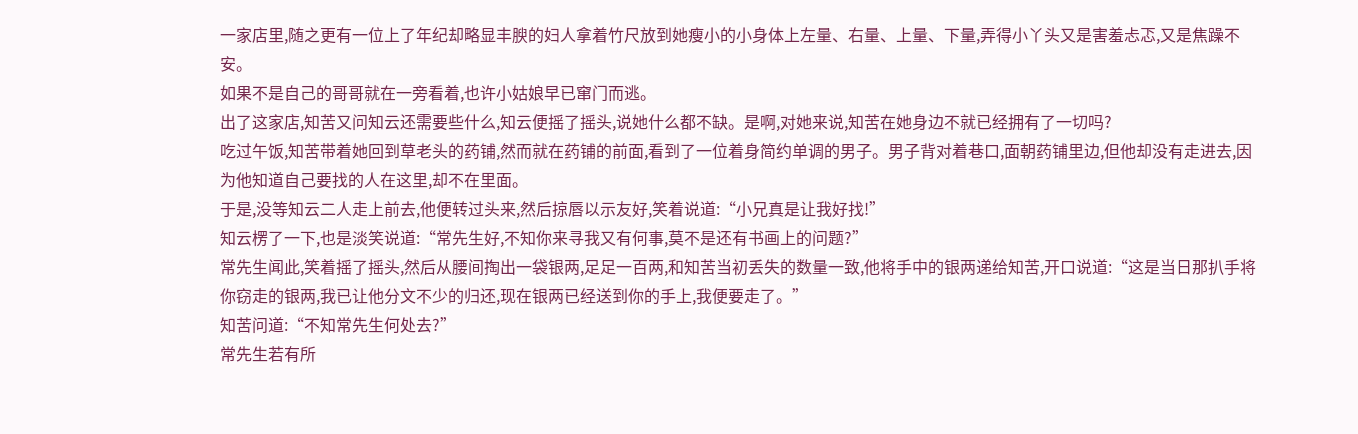一家店里,随之更有一位上了年纪却略显丰腴的妇人拿着竹尺放到她瘦小的小身体上左量、右量、上量、下量,弄得小丫头又是害羞忐忑,又是焦躁不安。
如果不是自己的哥哥就在一旁看着,也许小姑娘早已窜门而逃。
出了这家店,知苦又问知云还需要些什么,知云便摇了摇头,说她什么都不缺。是啊,对她来说,知苦在她身边不就已经拥有了一切吗?
吃过午饭,知苦带着她回到草老头的药铺,然而就在药铺的前面,看到了一位着身简约单调的男子。男子背对着巷口,面朝药铺里边,但他却没有走进去,因为他知道自己要找的人在这里,却不在里面。
于是,没等知云二人走上前去,他便转过头来,然后掠唇以示友好,笑着说道:“小兄真是让我好找!”
知云楞了一下,也是淡笑说道:“常先生好,不知你来寻我又有何事,莫不是还有书画上的问题?”
常先生闻此,笑着摇了摇头,然后从腰间掏出一袋银两,足足一百两,和知苦当初丢失的数量一致,他将手中的银两递给知苦,开口说道:“这是当日那扒手将你窃走的银两,我已让他分文不少的归还,现在银两已经送到你的手上,我便要走了。”
知苦问道:“不知常先生何处去?”
常先生若有所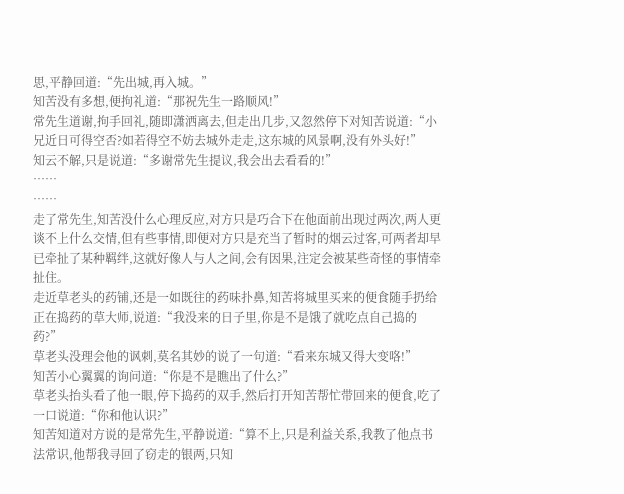思,平静回道:“先出城,再入城。”
知苦没有多想,便拘礼道:“那祝先生一路顺风!”
常先生道谢,拘手回礼,随即潇洒离去,但走出几步,又忽然停下对知苦说道:“小兄近日可得空否?如若得空不妨去城外走走,这东城的风景啊,没有外头好!”
知云不解,只是说道:“多谢常先生提议,我会出去看看的!”
……
……
走了常先生,知苦没什么心理反应,对方只是巧合下在他面前出现过两次,两人更谈不上什么交情,但有些事情,即便对方只是充当了暂时的烟云过客,可两者却早已牵扯了某种羁绊,这就好像人与人之间,会有因果,注定会被某些奇怪的事情牵扯住。
走近草老头的药铺,还是一如既往的药味扑鼻,知苦将城里买来的便食随手扔给正在捣药的草大师,说道:“我没来的日子里,你是不是饿了就吃点自己捣的药?”
草老头没理会他的讽刺,莫名其妙的说了一句道:“看来东城又得大变咯!”
知苦小心翼翼的询问道:“你是不是瞧出了什么?”
草老头抬头看了他一眼,停下捣药的双手,然后打开知苦帮忙带回来的便食,吃了一口说道:“你和他认识?”
知苦知道对方说的是常先生,平静说道:“算不上,只是利益关系,我教了他点书法常识,他帮我寻回了窃走的银两,只知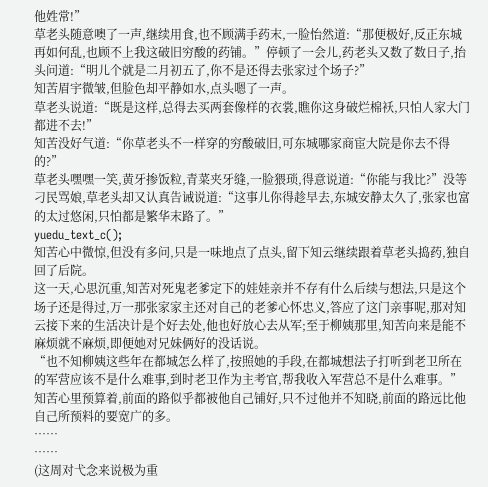他姓常!”
草老头随意噢了一声,继续用食,也不顾满手药末,一脸怡然道:“那便极好,反正东城再如何乱,也顾不上我这破旧穷酸的药铺。”停顿了一会儿,药老头又数了数日子,抬头问道:“明儿个就是二月初五了,你不是还得去张家过个场子?”
知苦眉宇微皱,但脸色却平静如水,点头嗯了一声。
草老头说道:“既是这样,总得去买两套像样的衣裳,瞧你这身破烂棉袄,只怕人家大门都进不去!”
知苦没好气道:“你草老头不一样穿的穷酸破旧,可东城哪家商宦大院是你去不得的?”
草老头嘿嘿一笑,黄牙掺饭粒,青菜夹牙缝,一脸猥琐,得意说道:“你能与我比?”没等刁民骂娘,草老头却又认真告诫说道:“这事儿你得趁早去,东城安静太久了,张家也富的太过悠闲,只怕都是繁华末路了。”
yuedu_text_c();
知苦心中微惊,但没有多问,只是一味地点了点头,留下知云继续跟着草老头捣药,独自回了后院。
这一天,心思沉重,知苦对死鬼老爹定下的娃娃亲并不存有什么后续与想法,只是这个场子还是得过,万一那张家家主还对自己的老爹心怀忠义,答应了这门亲事呢,那对知云接下来的生活决计是个好去处,他也好放心去从军;至于柳姨那里,知苦向来是能不麻烦就不麻烦,即便她对兄妹俩好的没话说。
“也不知柳姨这些年在都城怎么样了,按照她的手段,在都城想法子打听到老卫所在的军营应该不是什么难事,到时老卫作为主考官,帮我收入军营总不是什么难事。”
知苦心里预算着,前面的路似乎都被他自己铺好,只不过他并不知晓,前面的路远比他自己所预料的要宽广的多。
……
……
(这周对弋念来说极为重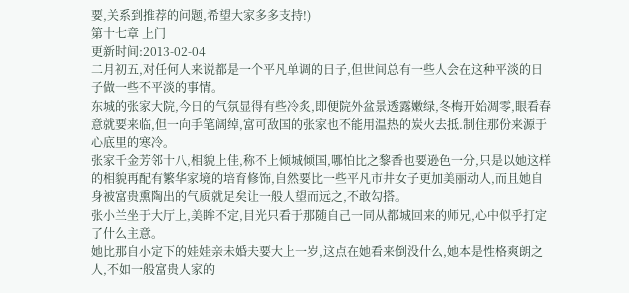要,关系到推荐的问题,希望大家多多支持!)
第十七章 上门
更新时间:2013-02-04
二月初五,对任何人来说都是一个平凡单调的日子,但世间总有一些人会在这种平淡的日子做一些不平淡的事情。
东城的张家大院,今日的气氛显得有些冷炙,即便院外盆景透露嫩绿,冬梅开始凋零,眼看春意就要来临,但一向手笔阔绰,富可敌国的张家也不能用温热的炭火去抵.制住那份来源于心底里的寒冷。
张家千金芳邻十八,相貌上佳,称不上倾城倾国,哪怕比之黎香也要逊色一分,只是以她这样的相貌再配有繁华家境的培育修饰,自然要比一些平凡市井女子更加美丽动人,而且她自身被富贵熏陶出的气质就足矣让一般人望而远之,不敢勾搭。
张小兰坐于大厅上,美眸不定,目光只看于那随自己一同从都城回来的师兄,心中似乎打定了什么主意。
她比那自小定下的娃娃亲未婚夫要大上一岁,这点在她看来倒没什么,她本是性格爽朗之人,不如一般富贵人家的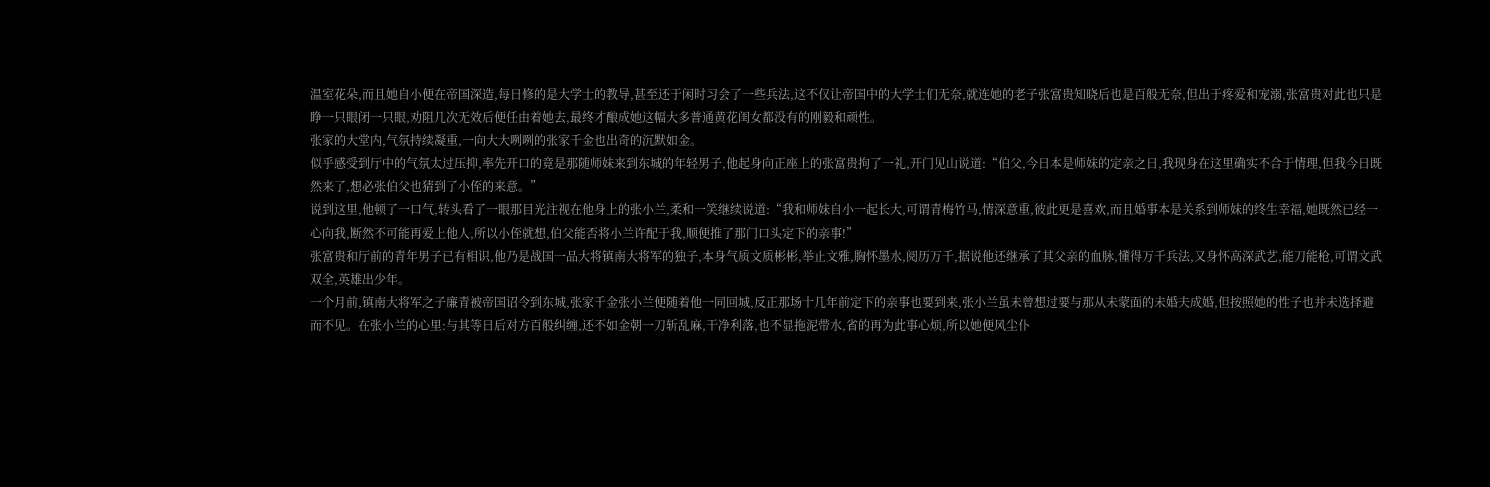温室花朵,而且她自小便在帝国深造,每日修的是大学士的教导,甚至还于闲时习会了一些兵法,这不仅让帝国中的大学士们无奈,就连她的老子张富贵知晓后也是百般无奈,但出于疼爱和宠溺,张富贵对此也只是睁一只眼闭一只眼,劝阻几次无效后便任由着她去,最终才酿成她这幅大多普通黄花闺女都没有的刚毅和顽性。
张家的大堂内,气氛持续凝重,一向大大咧咧的张家千金也出奇的沉默如金。
似乎感受到厅中的气氛太过压抑,率先开口的竟是那随师妹来到东城的年轻男子,他起身向正座上的张富贵拘了一礼,开门见山说道:“伯父,今日本是师妹的定亲之日,我现身在这里确实不合于情理,但我今日既然来了,想必张伯父也猜到了小侄的来意。”
说到这里,他顿了一口气,转头看了一眼那目光注视在他身上的张小兰,柔和一笑继续说道:“我和师妹自小一起长大,可谓青梅竹马,情深意重,彼此更是喜欢,而且婚事本是关系到师妹的终生幸福,她既然已经一心向我,断然不可能再爱上他人,所以小侄就想,伯父能否将小兰许配于我,顺便推了那门口头定下的亲事!”
张富贵和厅前的青年男子已有相识,他乃是战国一品大将镇南大将军的独子,本身气质文质彬彬,举止文雅,胸怀墨水,阅历万千,据说他还继承了其父亲的血脉,懂得万千兵法,又身怀高深武艺,能刀能枪,可谓文武双全,英雄出少年。
一个月前,镇南大将军之子廉青被帝国诏令到东城,张家千金张小兰便随着他一同回城,反正那场十几年前定下的亲事也要到来,张小兰虽未曾想过要与那从未蒙面的未婚夫成婚,但按照她的性子也并未选择避而不见。在张小兰的心里:与其等日后对方百般纠缠,还不如金朝一刀斩乱麻,干净利落,也不显拖泥带水,省的再为此事心烦,所以她便风尘仆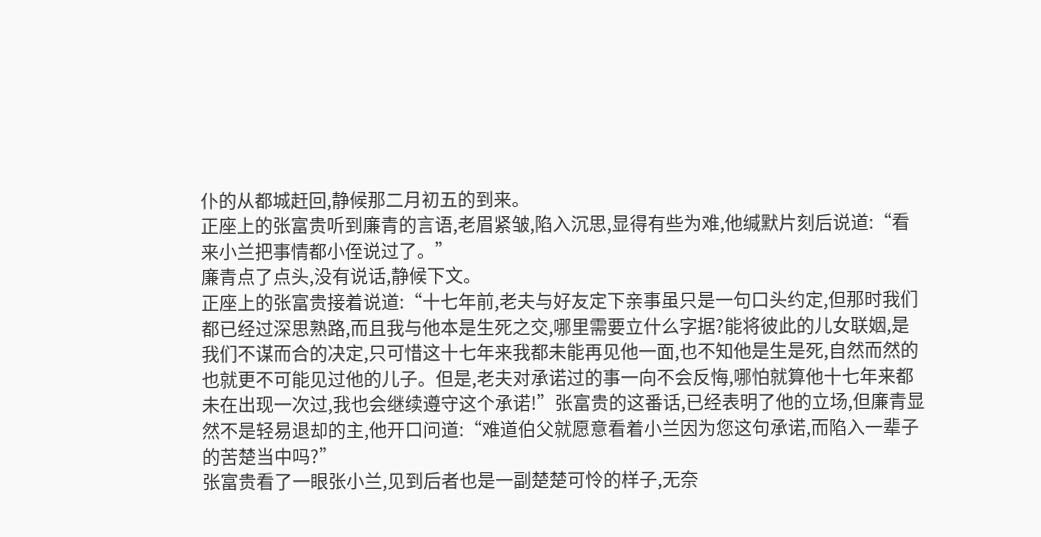仆的从都城赶回,静候那二月初五的到来。
正座上的张富贵听到廉青的言语,老眉紧皱,陷入沉思,显得有些为难,他缄默片刻后说道:“看来小兰把事情都小侄说过了。”
廉青点了点头,没有说话,静候下文。
正座上的张富贵接着说道:“十七年前,老夫与好友定下亲事虽只是一句口头约定,但那时我们都已经过深思熟路,而且我与他本是生死之交,哪里需要立什么字据?能将彼此的儿女联姻,是我们不谋而合的决定,只可惜这十七年来我都未能再见他一面,也不知他是生是死,自然而然的也就更不可能见过他的儿子。但是,老夫对承诺过的事一向不会反悔,哪怕就算他十七年来都未在出现一次过,我也会继续遵守这个承诺!”张富贵的这番话,已经表明了他的立场,但廉青显然不是轻易退却的主,他开口问道:“难道伯父就愿意看着小兰因为您这句承诺,而陷入一辈子的苦楚当中吗?”
张富贵看了一眼张小兰,见到后者也是一副楚楚可怜的样子,无奈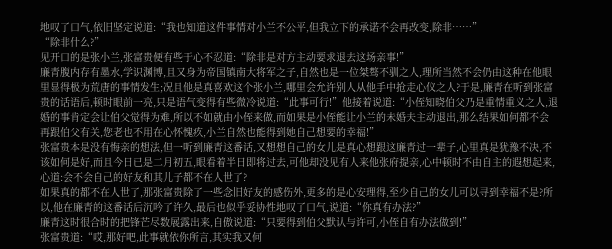地叹了口气,依旧坚定说道:“我也知道这件事情对小兰不公平,但我立下的承诺不会再改变,除非……”
“除非什么?”
见开口的是张小兰,张富贵便有些于心不忍道:“除非是对方主动要求退去这场亲事!”
廉青腹内存有墨水,学识渊博,且又身为帝国镇南大将军之子,自然也是一位桀骜不驯之人,理所当然不会仍由这种在他眼里显得极为荒唐的事情发生;况且他是真喜欢这个张小兰,哪里会允许别人从他手中抢走心仪之人?于是,廉青在听到张富贵的话语后,顿时眼前一亮,只是语气变得有些微冷说道:“此事可行!”他接着说道:“小侄知晓伯父乃是重情重义之人,退婚的事肯定会让伯父觉得为难,所以不如就由小侄来做,而如果是小侄能让小兰的未婚夫主动退出,那么结果如何都不会再跟伯父有关,您老也不用在心怀愧疚,小兰自然也能得到她自己想要的幸福!”
张富贵本是没有悔亲的想法,但一听到廉青这番话,又想想自己的女儿是真心想跟这廉青过一辈子,心里真是犹豫不决,不该如何是好,而且今日已是二月初五,眼看着半日即将过去,可他却没见有人来他张府提亲,心中顿时不由自主的遐想起来,心道:会不会自己的好友和其儿子都不在人世了?
如果真的都不在人世了,那张富贵除了一些念旧好友的感伤外,更多的是心安理得,至少自己的女儿可以寻到幸福不是?所以,他在廉青的这番话后沉吟了许久,最后也似乎妥协性地叹了口气,说道:“你真有办法?”
廉青这时很合时的把锋芒尽数展露出来,自傲说道:“只要得到伯父默认与许可,小侄自有办法做到!”
张富贵道:“哎,那好吧,此事就依你所言,其实我又何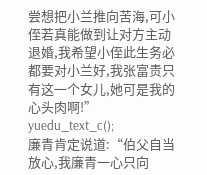尝想把小兰推向苦海,可小侄若真能做到让对方主动退婚,我希望小侄此生务必都要对小兰好,我张富贵只有这一个女儿,她可是我的心头肉啊!”
yuedu_text_c();
廉青肯定说道:“伯父自当放心,我廉青一心只向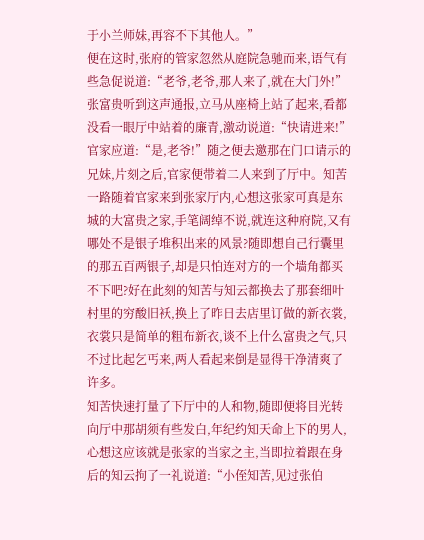于小兰师妹,再容不下其他人。”
便在这时,张府的管家忽然从庭院急驰而来,语气有些急促说道:“老爷,老爷,那人来了,就在大门外!”
张富贵听到这声通报,立马从座椅上站了起来,看都没看一眼厅中站着的廉青,激动说道:“快请进来!”
官家应道:“是,老爷!”随之便去邀那在门口请示的兄妹,片刻之后,官家便带着二人来到了厅中。知苦一路随着官家来到张家厅内,心想这张家可真是东城的大富贵之家,手笔阔绰不说,就连这种府院,又有哪处不是银子堆积出来的风景?随即想自己行囊里的那五百两银子,却是只怕连对方的一个墙角都买不下吧?好在此刻的知苦与知云都换去了那套细叶村里的穷酸旧袄,换上了昨日去店里订做的新衣裳,衣裳只是简单的粗布新衣,谈不上什么富贵之气,只不过比起乞丐来,两人看起来倒是显得干净清爽了许多。
知苦快速打量了下厅中的人和物,随即便将目光转向厅中那胡须有些发白,年纪约知天命上下的男人,心想这应该就是张家的当家之主,当即拉着跟在身后的知云拘了一礼说道:“小侄知苦,见过张伯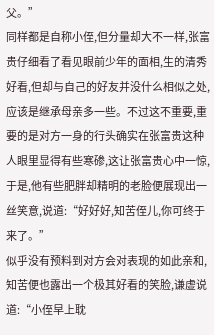父。”
同样都是自称小侄,但分量却大不一样,张富贵仔细看了看见眼前少年的面相,生的清秀好看,但却与自己的好友并没什么相似之处,应该是继承母亲多一些。不过这不重要,重要的是对方一身的行头确实在张富贵这种人眼里显得有些寒碜,这让张富贵心中一惊,于是,他有些肥胖却精明的老脸便展现出一丝笑意,说道:“好好好,知苦侄儿,你可终于来了。”
似乎没有预料到对方会对表现的如此亲和,知苦便也露出一个极其好看的笑脸,谦虚说道:“小侄早上耽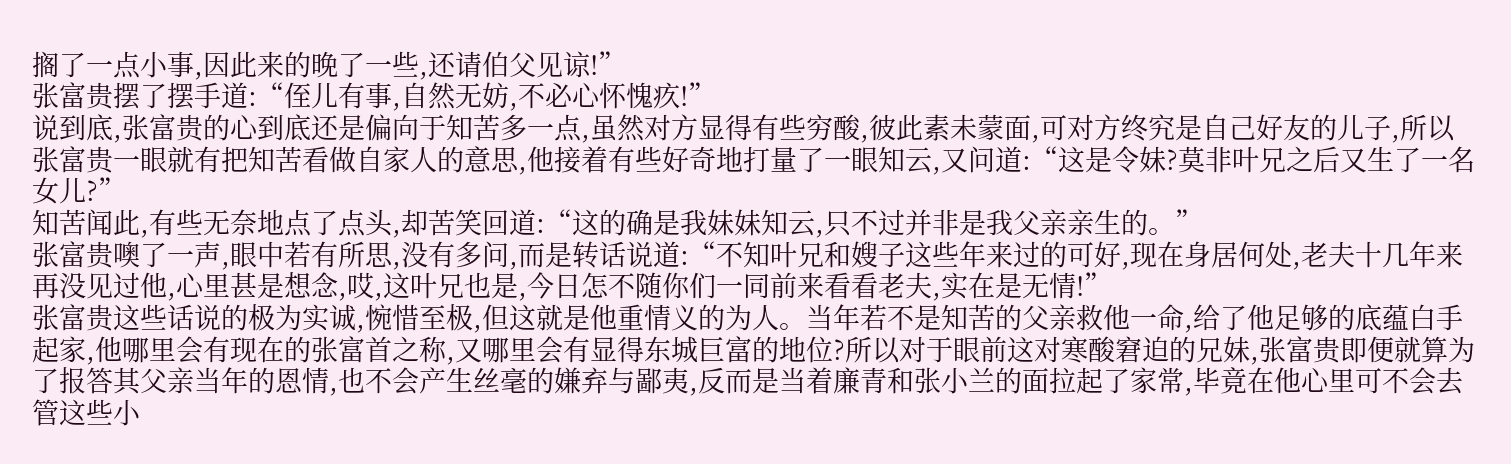搁了一点小事,因此来的晚了一些,还请伯父见谅!”
张富贵摆了摆手道:“侄儿有事,自然无妨,不必心怀愧疚!”
说到底,张富贵的心到底还是偏向于知苦多一点,虽然对方显得有些穷酸,彼此素未蒙面,可对方终究是自己好友的儿子,所以张富贵一眼就有把知苦看做自家人的意思,他接着有些好奇地打量了一眼知云,又问道:“这是令妹?莫非叶兄之后又生了一名女儿?”
知苦闻此,有些无奈地点了点头,却苦笑回道:“这的确是我妹妹知云,只不过并非是我父亲亲生的。”
张富贵噢了一声,眼中若有所思,没有多问,而是转话说道:“不知叶兄和嫂子这些年来过的可好,现在身居何处,老夫十几年来再没见过他,心里甚是想念,哎,这叶兄也是,今日怎不随你们一同前来看看老夫,实在是无情!”
张富贵这些话说的极为实诚,惋惜至极,但这就是他重情义的为人。当年若不是知苦的父亲救他一命,给了他足够的底蕴白手起家,他哪里会有现在的张富首之称,又哪里会有显得东城巨富的地位?所以对于眼前这对寒酸窘迫的兄妹,张富贵即便就算为了报答其父亲当年的恩情,也不会产生丝毫的嫌弃与鄙夷,反而是当着廉青和张小兰的面拉起了家常,毕竟在他心里可不会去管这些小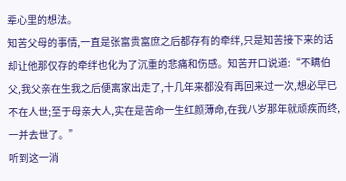辈心里的想法。
知苦父母的事情,一直是张富贵富庶之后都存有的牵绊,只是知苦接下来的话却让他那仅存的牵绊也化为了沉重的悲痛和伤感。知苦开口说道:“不瞒伯父,我父亲在生我之后便离家出走了,十几年来都没有再回来过一次,想必早已不在人世;至于母亲大人,实在是苦命一生红颜薄命,在我八岁那年就顽疾而终,一并去世了。”
听到这一消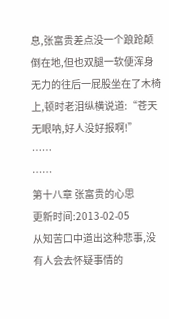息,张富贵差点没一个踉跄颠倒在地,但也双腿一软便浑身无力的往后一屁股坐在了木椅上,顿时老泪纵横说道:“苍天无眼呐,好人没好报啊!”
……
……
第十八章 张富贵的心思
更新时间:2013-02-05
从知苦口中道出这种悲事,没有人会去怀疑事情的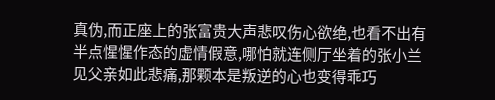真伪,而正座上的张富贵大声悲叹伤心欲绝,也看不出有半点惺惺作态的虚情假意,哪怕就连侧厅坐着的张小兰见父亲如此悲痛,那颗本是叛逆的心也变得乖巧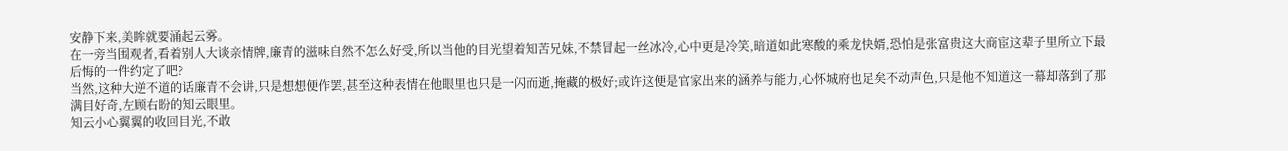安静下来,美眸就要涌起云雾。
在一旁当围观者,看着别人大谈亲情牌,廉青的滋味自然不怎么好受,所以当他的目光望着知苦兄妹,不禁冒起一丝冰冷,心中更是冷笑,暗道如此寒酸的乘龙快婿,恐怕是张富贵这大商宦这辈子里所立下最后悔的一件约定了吧?
当然,这种大逆不道的话廉青不会讲,只是想想便作罢,甚至这种表情在他眼里也只是一闪而逝,掩藏的极好;或许这便是官家出来的涵养与能力,心怀城府也足矣不动声色,只是他不知道这一幕却落到了那满目好奇,左顾右盼的知云眼里。
知云小心翼翼的收回目光,不敢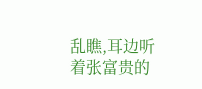乱瞧,耳边听着张富贵的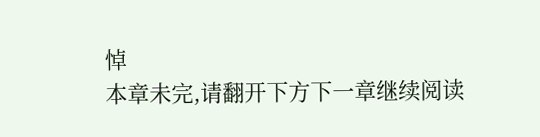悼
本章未完,请翻开下方下一章继续阅读